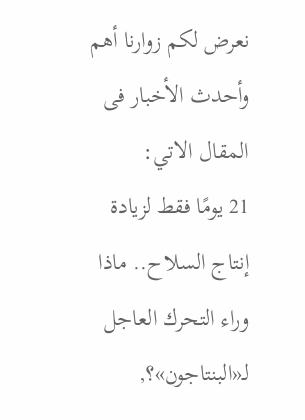نعرض لكم زوارنا أهم وأحدث الأخبار فى المقال الاتي:
21 يومًا فقط لزيادة إنتاج السلاح.. ماذا وراء التحرك العاجل لـ«البنتاجون»؟,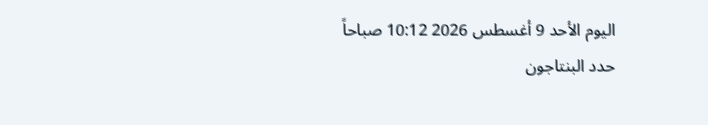اليوم الأحد 9 أغسطس 2026 10:12 صباحاً
حدد البنتاجون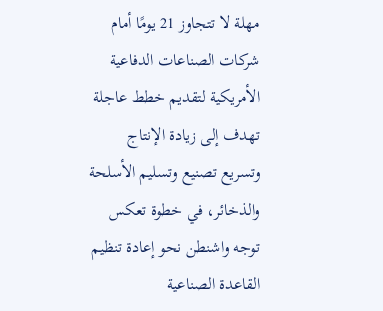مهلة لا تتجاوز 21 يومًا أمام شركات الصناعات الدفاعية الأمريكية لتقديم خطط عاجلة تهدف إلى زيادة الإنتاج وتسريع تصنيع وتسليم الأسلحة والذخائر، في خطوة تعكس توجه واشنطن نحو إعادة تنظيم القاعدة الصناعية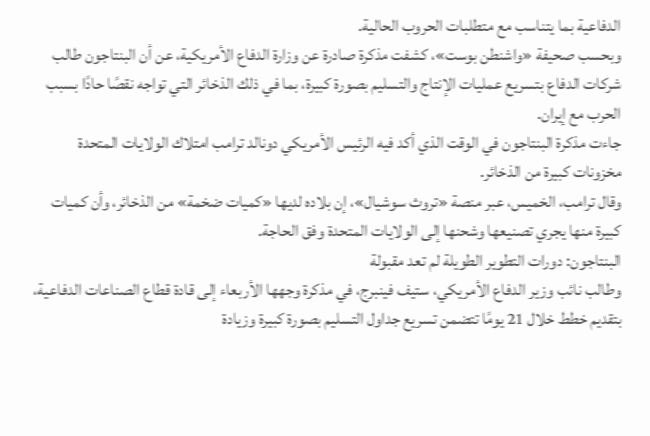الدفاعية بما يتناسب مع متطلبات الحروب الحالية.
وبحسب صحيفة «واشنطن بوست»، كشفت مذكرة صادرة عن وزارة الدفاع الأمريكية، عن أن البنتاجون طالب شركات الدفاع بتسريع عمليات الإنتاج والتسليم بصورة كبيرة، بما في ذلك الذخائر التي تواجه نقصًا حادًا بسبب الحرب مع إيران.
جاءت مذكرة البنتاجون في الوقت الذي أكد فيه الرئيس الأمريكي دونالد ترامب امتلاك الولايات المتحدة مخزونات كبيرة من الذخائر.
وقال ترامب، الخميس، عبر منصة «تروث سوشيال»، إن بلاده لديها «كميات ضخمة» من الذخائر، وأن كميات كبيرة منها يجري تصنيعها وشحنها إلى الولايات المتحدة وفق الحاجة.
البنتاجون: دورات التطوير الطويلة لم تعد مقبولة
وطالب نائب وزير الدفاع الأمريكي، ستيف فينبرج، في مذكرة وجهها الأربعاء إلى قادة قطاع الصناعات الدفاعية، بتقديم خطط خلال 21 يومًا تتضمن تسريع جداول التسليم بصورة كبيرة وزيادة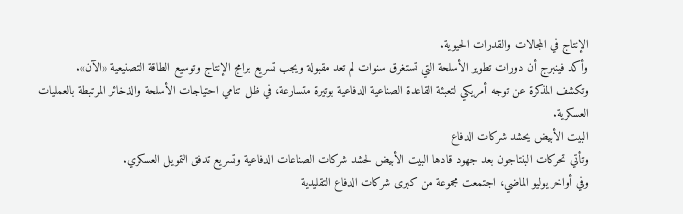الإنتاج في المجالات والقدرات الحيوية.
وأكد فينبرج أن دورات تطوير الأسلحة التي تستغرق سنوات لم تعد مقبولة ويجب تسريع برامج الإنتاج وتوسيع الطاقة التصنيعية «الآن».
وتكشف المذكرة عن توجه أمريكي لتعبئة القاعدة الصناعية الدفاعية بوتيرة متسارعة، في ظل تنامي احتياجات الأسلحة والذخائر المرتبطة بالعمليات العسكرية.
البيت الأبيض يحشد شركات الدفاع
وتأتي تحركات البنتاجون بعد جهود قادها البيت الأبيض لحشد شركات الصناعات الدفاعية وتسريع تدفق التمويل العسكري.
وفي أواخر يوليو الماضي، اجتمعت مجموعة من كبرى شركات الدفاع التقليدية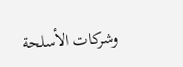وشركات الأسلحة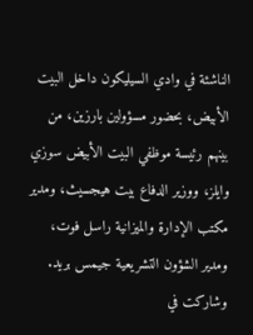الناشئة في وادي السيليكون داخل البيت الأبيض، بحضور مسؤولين بارزين، من بينهم رئيسة موظفي البيت الأبيض سوزي وايلز، ووزير الدفاع بيت هيجسيث، ومدير مكتب الإدارة والميزانية راسل فوت، ومدير الشؤون التشريعية جيمس بريد.
وشاركت في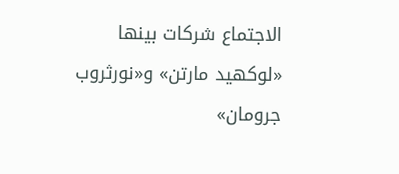الاجتماع شركات بينها «لوكهيد مارتن» و«نورثروب جرومان»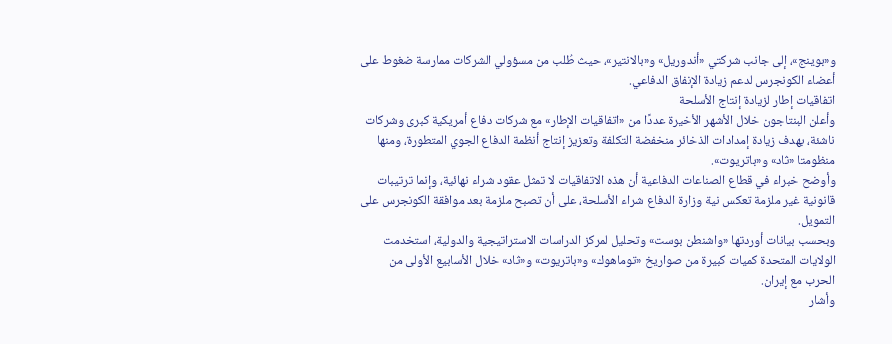و«بوينج»، إلى جانب شركتي «أندوريل» و«بالانتير»، حيث طُلب من مسؤولي الشركات ممارسة ضغوط على أعضاء الكونجرس لدعم زيادة الإنفاق الدفاعي.
اتفاقيات إطار لزيادة إنتاج الأسلحة
وأعلن البنتاجون خلال الأشهر الأخيرة عددًا من «اتفاقيات الإطار» مع شركات دفاع أمريكية كبرى وشركات ناشئة، بهدف زيادة إمدادات الذخائر منخفضة التكلفة وتعزيز إنتاج أنظمة الدفاع الجوي المتطورة، ومنها منظومتا «ثاد» و«باتريوت».
وأوضح خبراء في قطاع الصناعات الدفاعية أن هذه الاتفاقيات لا تمثل عقود شراء نهائية، وإنما ترتيبات قانونية غير ملزمة تعكس نية وزارة الدفاع شراء الأسلحة، على أن تصبح ملزمة بعد موافقة الكونجرس على التمويل.
وبحسب بيانات أوردتها «واشنطن بوست» وتحليل لمركز الدراسات الاستراتيجية والدولية، استخدمت الولايات المتحدة كميات كبيرة من صواريخ «توماهوك» و«باتريوت» و«ثاد» خلال الأسابيع الأولى من الحرب مع إيران.
وأشار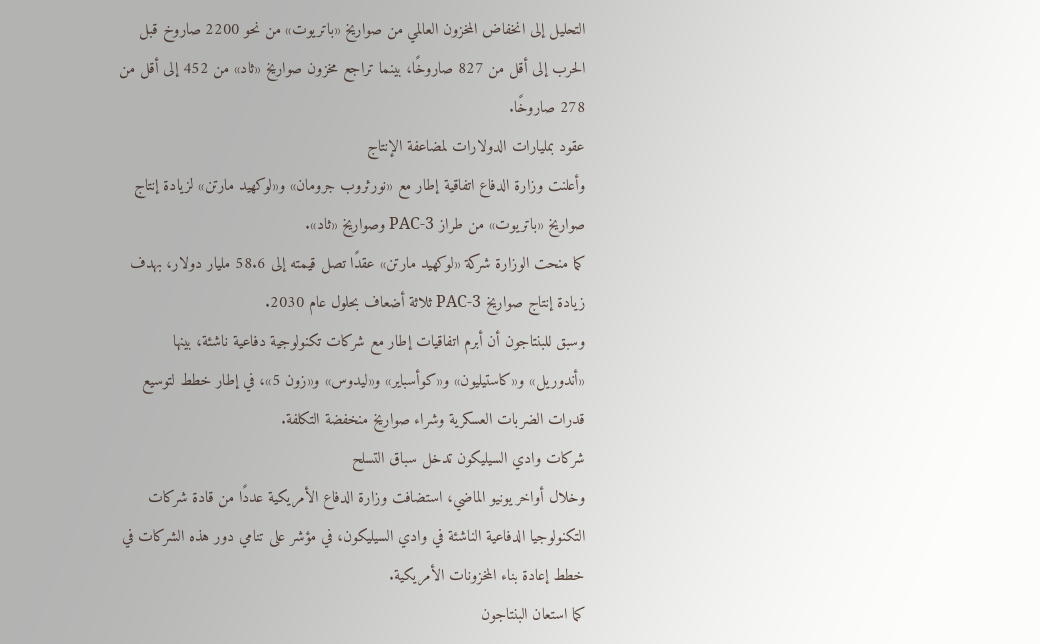التحليل إلى انخفاض المخزون العالمي من صواريخ «باتريوت» من نحو 2200 صاروخ قبل الحرب إلى أقل من 827 صاروخًا، بينما تراجع مخزون صواريخ «ثاد» من 452 إلى أقل من 278 صاروخًا.
عقود بمليارات الدولارات لمضاعفة الإنتاج
وأعلنت وزارة الدفاع اتفاقية إطار مع «نورثروب جرومان» و«لوكهيد مارتن» لزيادة إنتاج صواريخ «باتريوت» من طراز PAC-3 وصواريخ «ثاد».
كما منحت الوزارة شركة «لوكهيد مارتن» عقدًا تصل قيمته إلى 58.6 مليار دولار، بهدف زيادة إنتاج صواريخ PAC-3 ثلاثة أضعاف بحلول عام 2030.
وسبق للبنتاجون أن أبرم اتفاقيات إطار مع شركات تكنولوجية دفاعية ناشئة، بينها «أندوريل» و«كاستيليون» و«كوأسباير» و«ليدوس» و«زون 5»، في إطار خطط لتوسيع قدرات الضربات العسكرية وشراء صواريخ منخفضة التكلفة.
شركات وادي السيليكون تدخل سباق التسلح
وخلال أواخر يونيو الماضي، استضافت وزارة الدفاع الأمريكية عددًا من قادة شركات التكنولوجيا الدفاعية الناشئة في وادي السيليكون، في مؤشر على تنامي دور هذه الشركات في خطط إعادة بناء المخزونات الأمريكية.
كما استعان البنتاجون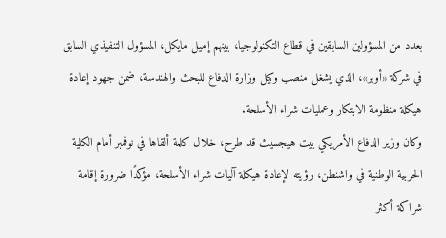بعدد من المسؤولين السابقين في قطاع التكنولوجيا، بينهم إميل مايكل، المسؤول التنفيذي السابق في شركة «أوبر»، الذي يشغل منصب وكيل وزارة الدفاع للبحث والهندسة، ضمن جهود إعادة هيكلة منظومة الابتكار وعمليات شراء الأسلحة.
وكان وزير الدفاع الأمريكي بيت هيجسيث قد طرح، خلال كلمة ألقاها في نوفمبر أمام الكلية الحربية الوطنية في واشنطن، رؤيته لإعادة هيكلة آليات شراء الأسلحة، مؤكدًا ضرورة إقامة شراكة أكثر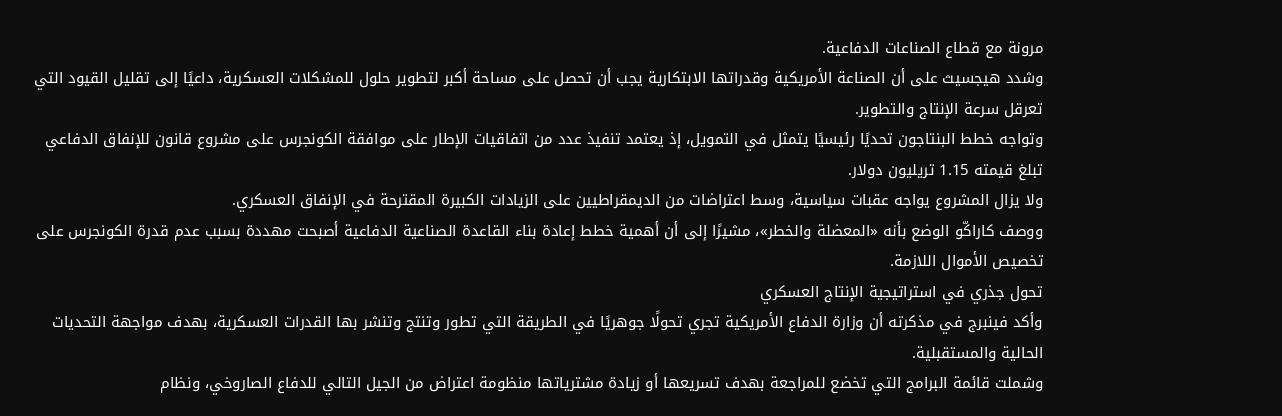مرونة مع قطاع الصناعات الدفاعية.
وشدد هيجسيث على أن الصناعة الأمريكية وقدراتها الابتكارية يجب أن تحصل على مساحة أكبر لتطوير حلول للمشكلات العسكرية، داعيًا إلى تقليل القيود التي تعرقل سرعة الإنتاج والتطوير.
وتواجه خطط البنتاجون تحديًا رئيسيًا يتمثل في التمويل، إذ يعتمد تنفيذ عدد من اتفاقيات الإطار على موافقة الكونجرس على مشروع قانون للإنفاق الدفاعي تبلغ قيمته 1.15 تريليون دولار.
ولا يزال المشروع يواجه عقبات سياسية، وسط اعتراضات من الديمقراطيين على الزيادات الكبيرة المقترحة في الإنفاق العسكري.
ووصف كاراكّو الوضع بأنه «المعضلة والخطر»، مشيرًا إلى أن أهمية خطط إعادة بناء القاعدة الصناعية الدفاعية أصبحت مهددة بسبب عدم قدرة الكونجرس على تخصيص الأموال اللازمة.
تحول جذري في استراتيجية الإنتاج العسكري
وأكد فينبرج في مذكرته أن وزارة الدفاع الأمريكية تجري تحولًا جوهريًا في الطريقة التي تطور وتنتج وتنشر بها القدرات العسكرية، بهدف مواجهة التحديات الحالية والمستقبلية.
وشملت قائمة البرامج التي تخضع للمراجعة بهدف تسريعها أو زيادة مشترياتها منظومة اعتراض من الجيل التالي للدفاع الصاروخي، ونظام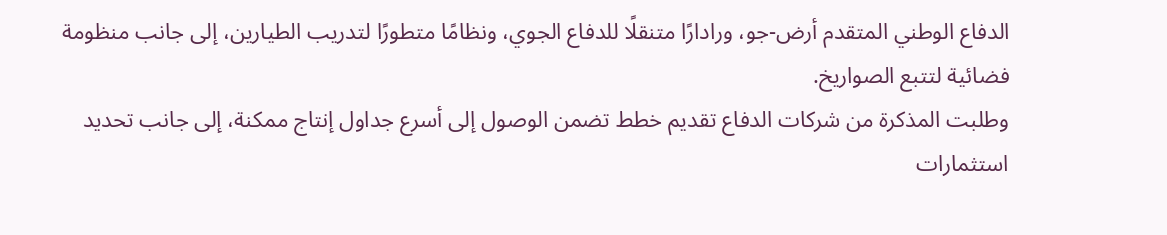الدفاع الوطني المتقدم أرض-جو، ورادارًا متنقلًا للدفاع الجوي، ونظامًا متطورًا لتدريب الطيارين، إلى جانب منظومة فضائية لتتبع الصواريخ.
وطلبت المذكرة من شركات الدفاع تقديم خطط تضمن الوصول إلى أسرع جداول إنتاج ممكنة، إلى جانب تحديد استثمارات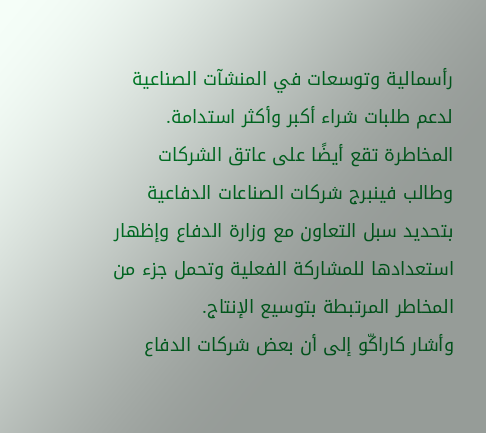رأسمالية وتوسعات في المنشآت الصناعية لدعم طلبات شراء أكبر وأكثر استدامة.
المخاطرة تقع أيضًا على عاتق الشركات
وطالب فينبرج شركات الصناعات الدفاعية بتحديد سبل التعاون مع وزارة الدفاع وإظهار استعدادها للمشاركة الفعلية وتحمل جزء من المخاطر المرتبطة بتوسيع الإنتاج.
وأشار كاراكّو إلى أن بعض شركات الدفاع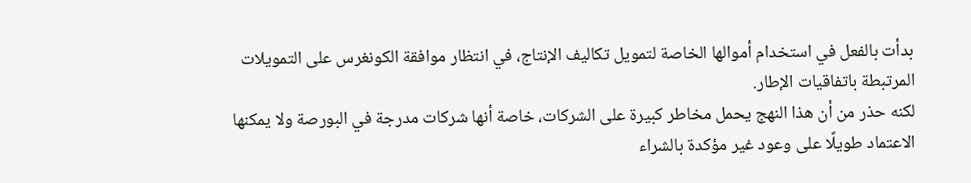بدأت بالفعل في استخدام أموالها الخاصة لتمويل تكاليف الإنتاج، في انتظار موافقة الكونغرس على التمويلات المرتبطة باتفاقيات الإطار.
لكنه حذر من أن هذا النهج يحمل مخاطر كبيرة على الشركات، خاصة أنها شركات مدرجة في البورصة ولا يمكنها الاعتماد طويلًا على وعود غير مؤكدة بالشراء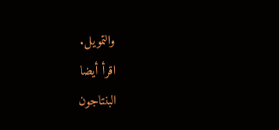والتمويل.
اقرأ أيضا
البنتاجون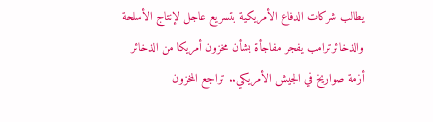يطالب شركات الدفاع الأمريكية بتسريع عاجل لإنتاج الأسلحة والذخائرترامب يفجر مفاجأة بشأن مخزون أمريكا من الذخائر
أزمة صواريخ في الجيش الأمريكي.. تراجع المخزون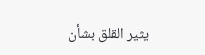يثير القلق بشأن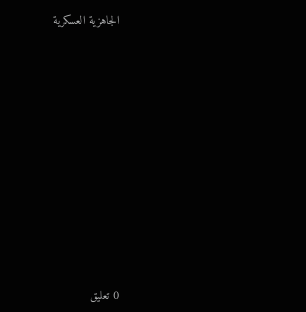الجاهزية العسكرية















0 تعليق